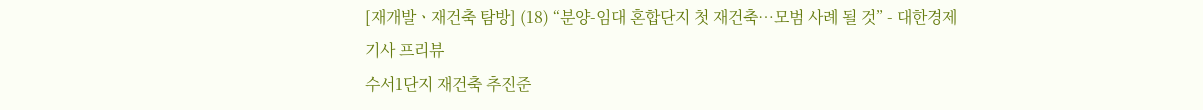[재개발ㆍ재건축 탐방] (18) “분양-임대 혼합단지 첫 재건축…모범 사례 될 것” - 대한경제
기사 프리뷰
수서1단지 재건축 추진준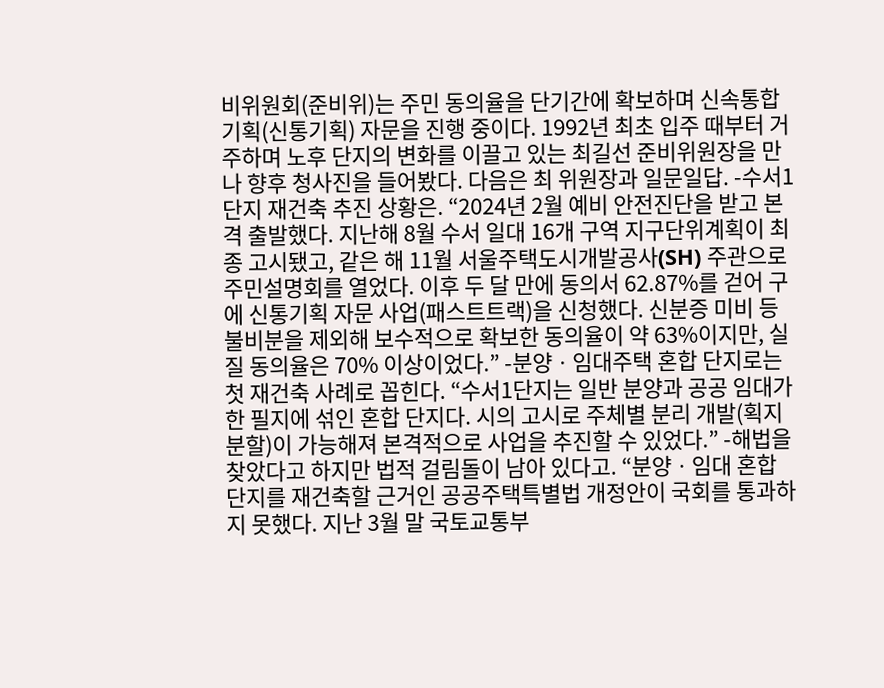비위원회(준비위)는 주민 동의율을 단기간에 확보하며 신속통합기획(신통기획) 자문을 진행 중이다. 1992년 최초 입주 때부터 거주하며 노후 단지의 변화를 이끌고 있는 최길선 준비위원장을 만나 향후 청사진을 들어봤다. 다음은 최 위원장과 일문일답. -수서1단지 재건축 추진 상황은. “2024년 2월 예비 안전진단을 받고 본격 출발했다. 지난해 8월 수서 일대 16개 구역 지구단위계획이 최종 고시됐고, 같은 해 11월 서울주택도시개발공사(SH) 주관으로 주민설명회를 열었다. 이후 두 달 만에 동의서 62.87%를 걷어 구에 신통기획 자문 사업(패스트트랙)을 신청했다. 신분증 미비 등 불비분을 제외해 보수적으로 확보한 동의율이 약 63%이지만, 실질 동의율은 70% 이상이었다.” -분양ㆍ임대주택 혼합 단지로는 첫 재건축 사례로 꼽힌다. “수서1단지는 일반 분양과 공공 임대가 한 필지에 섞인 혼합 단지다. 시의 고시로 주체별 분리 개발(획지 분할)이 가능해져 본격적으로 사업을 추진할 수 있었다.” -해법을 찾았다고 하지만 법적 걸림돌이 남아 있다고. “분양ㆍ임대 혼합 단지를 재건축할 근거인 공공주택특별법 개정안이 국회를 통과하지 못했다. 지난 3월 말 국토교통부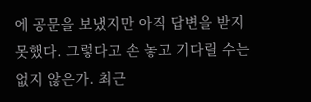에 공문을 보냈지만 아직 답변을 받지 못했다. 그렇다고 손 놓고 기다릴 수는 없지 않은가. 최근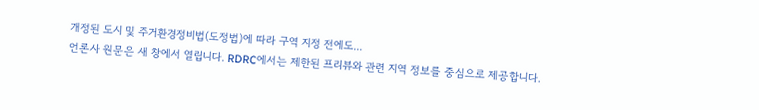개정된 도시 및 주거환경정비법(도정법)에 따라 구역 지정 전에도...
언론사 원문은 새 창에서 열립니다. RDRC에서는 제한된 프리뷰와 관련 지역 정보를 중심으로 제공합니다.